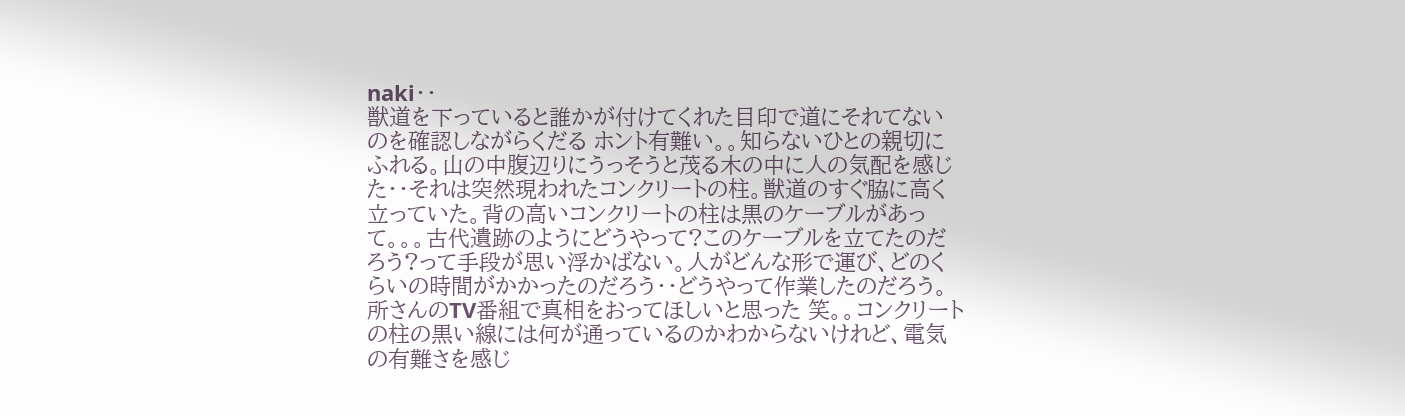naki・・
獣道を下っていると誰かが付けてくれた目印で道にそれてないのを確認しながらくだる ホント有難い。。知らないひとの親切にふれる。山の中腹辺りにうっそうと茂る木の中に人の気配を感じた・・それは突然現われたコンクリートの柱。獣道のすぐ脇に高く立っていた。背の高いコンクリートの柱は黒のケーブルがあって。。。古代遺跡のようにどうやって?このケーブルを立てたのだろう?って手段が思い浮かばない。人がどんな形で運び、どのくらいの時間がかかったのだろう・・どうやって作業したのだろう。所さんのTV番組で真相をおってほしいと思った 笑。。コンクリートの柱の黒い線には何が通っているのかわからないけれど、電気の有難さを感じ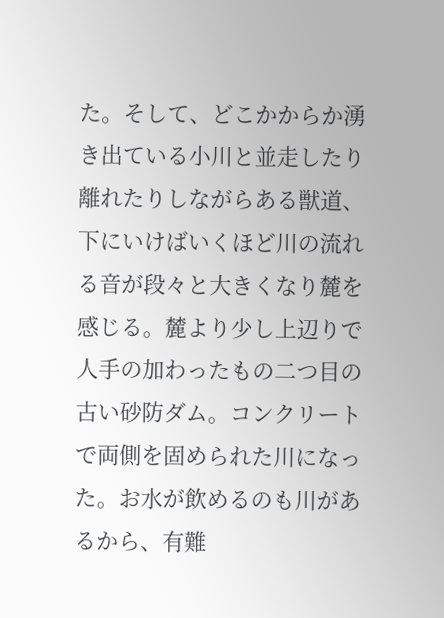た。そして、どこかからか湧き出ている小川と並走したり離れたりしながらある獣道、下にいけばいくほど川の流れる音が段々と大きくなり麓を感じる。麓より少し上辺りで人手の加わったもの二つ目の古い砂防ダム。コンクリートで両側を固められた川になった。お水が飲めるのも川があるから、有難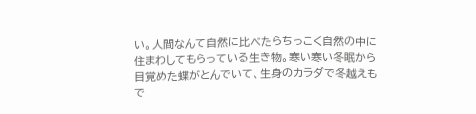い。人間なんて自然に比べたらちっこく自然の中に住まわしてもらっている生き物。寒い寒い冬眠から目覚めた蝶がとんでいて、生身のカラダで冬越えもで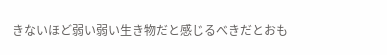きないほど弱い弱い生き物だと感じるべきだとおも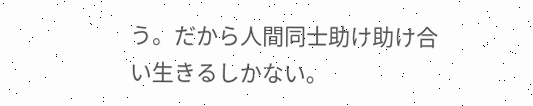う。だから人間同士助け助け合い生きるしかない。